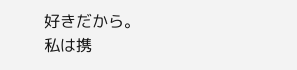好きだから。
私は携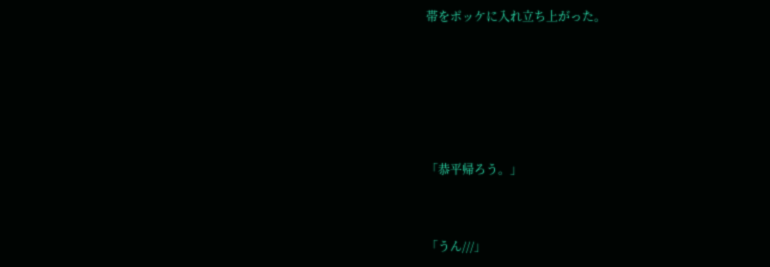帯をポッケに入れ立ち上がった。





「恭平帰ろう。」


「うん///」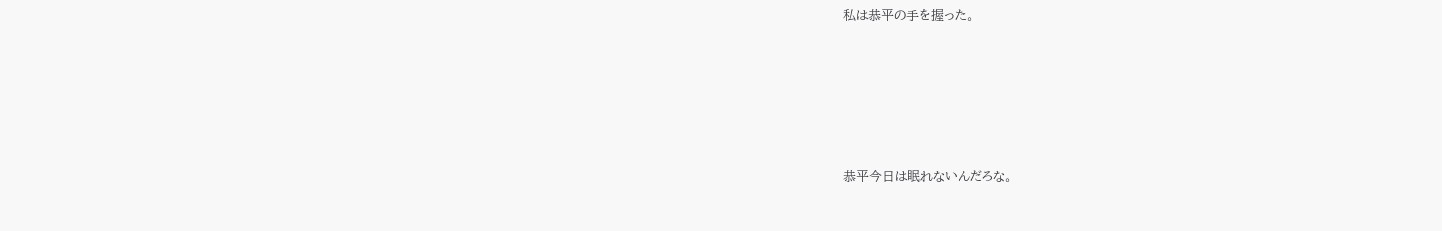私は恭平の手を握った。







恭平今日は眠れないんだろな。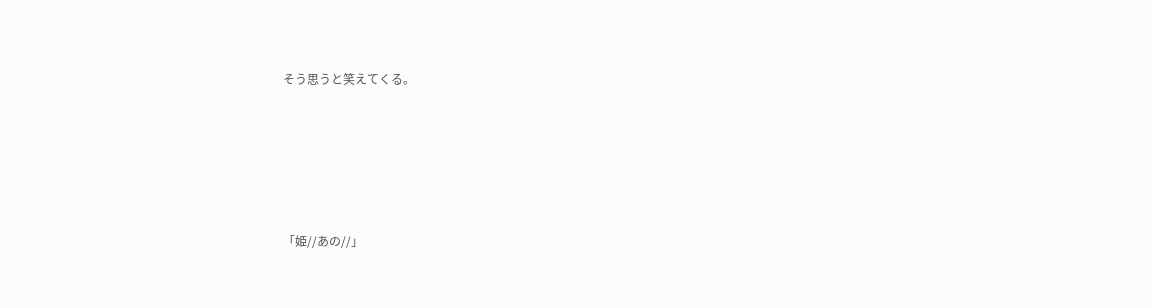そう思うと笑えてくる。






「姫//あの//」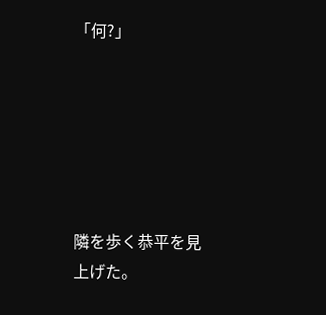「何?」






隣を歩く恭平を見上げた。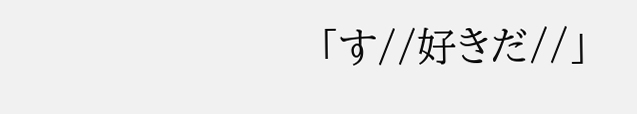「す//好きだ//」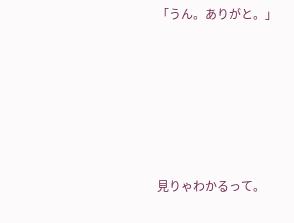「うん。ありがと。」






見りゃわかるって。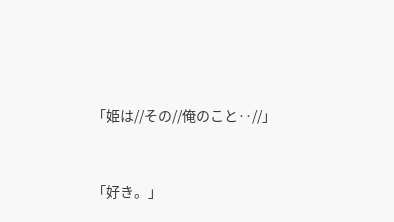「姫は//その//俺のこと‥//」


「好き。」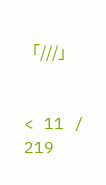「///」


< 11 / 219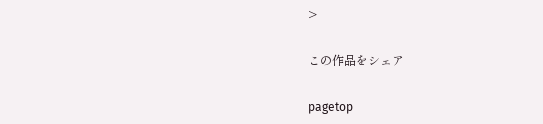>

この作品をシェア

pagetop